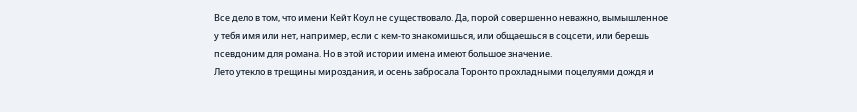Все дело в том, что имени Кейт Коул не существовало. Да, порой совершенно неважно, вымышленное у тебя имя или нет, например, если с кем-то знакомишься, или общаешься в соцсети, или берешь псевдоним для романа. Но в этой истории имена имеют большое значение.
Лето утекло в трещины мироздания, и осень забросала Торонто прохладными поцелуями дождя и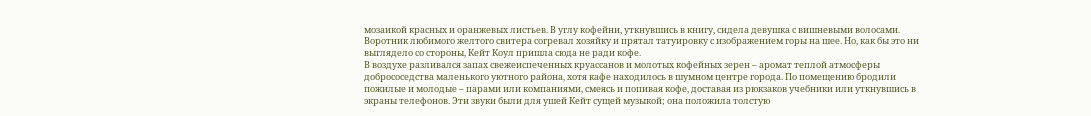мозаикой красных и оранжевых листьев. В углу кофейни, уткнувшись в книгу, сидела девушка с вишневыми волосами. Воротник любимого желтого свитера согревал хозяйку и прятал татуировку с изображением горы на шее. Но, как бы это ни выглядело со стороны, Кейт Коул пришла сюда не ради кофе.
В воздухе разливался запах свежеиспеченных круассанов и молотых кофейных зерен – аромат теплой атмосферы добрососедства маленького уютного района, хотя кафе находилось в шумном центре города. По помещению бродили пожилые и молодые – парами или компаниями, смеясь и попивая кофе, доставая из рюкзаков учебники или уткнувшись в экраны телефонов. Эти звуки были для ушей Кейт сущей музыкой; она положила толстую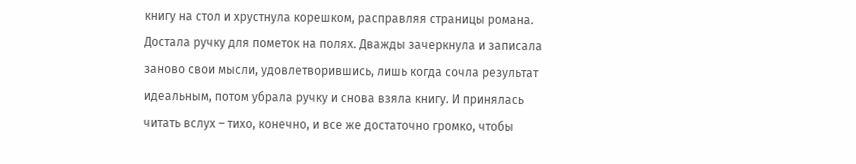книгу на стол и хрустнула корешком, расправляя страницы романа.
Достала ручку для пометок на полях. Дважды зачеркнула и записала заново свои мысли, удовлетворившись, лишь когда сочла результат идеальным, потом убрала ручку и снова взяла книгу. И принялась читать вслух – тихо, конечно, и все же достаточно громко, чтобы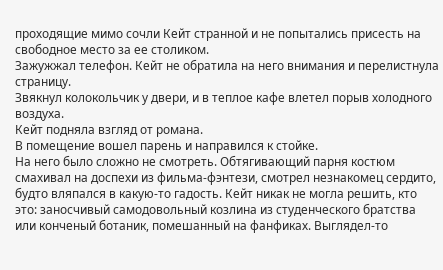проходящие мимо сочли Кейт странной и не попытались присесть на свободное место за ее столиком.
Зажужжал телефон. Кейт не обратила на него внимания и перелистнула страницу.
Звякнул колокольчик у двери, и в теплое кафе влетел порыв холодного воздуха.
Кейт подняла взгляд от романа.
В помещение вошел парень и направился к стойке.
На него было сложно не смотреть. Обтягивающий парня костюм смахивал на доспехи из фильма-фэнтези, смотрел незнакомец сердито, будто вляпался в какую-то гадость. Кейт никак не могла решить, кто это: заносчивый самодовольный козлина из студенческого братства или конченый ботаник, помешанный на фанфиках. Выглядел-то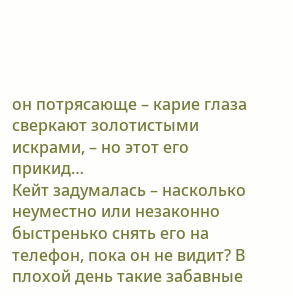он потрясающе – карие глаза сверкают золотистыми искрами, – но этот его прикид…
Кейт задумалась – насколько неуместно или незаконно быстренько снять его на телефон, пока он не видит? В плохой день такие забавные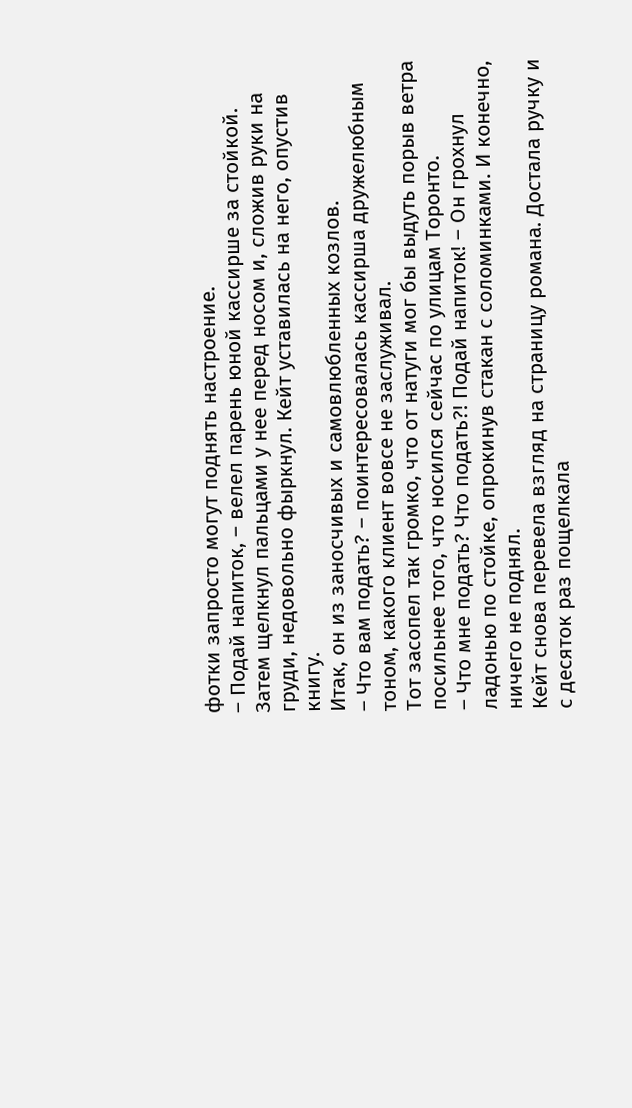фотки запросто могут поднять настроение.
– Подай напиток, – велел парень юной кассирше за стойкой. Затем щелкнул пальцами у нее перед носом и, сложив руки на груди, недовольно фыркнул. Кейт уставилась на него, опустив книгу.
Итак, он из заносчивых и самовлюбленных козлов.
– Что вам подать? – поинтересовалась кассирша дружелюбным тоном, какого клиент вовсе не заслуживал.
Тот засопел так громко, что от натуги мог бы выдуть порыв ветра посильнее того, что носился сейчас по улицам Торонто.
– Что мне подать? Что подать?! Подай напиток! – Он грохнул ладонью по стойке, опрокинув стакан с соломинками. И конечно, ничего не поднял.
Кейт снова перевела взгляд на страницу романа. Достала ручку и с десяток раз пощелкала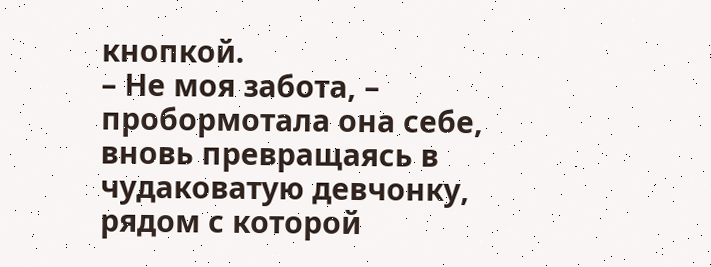кнопкой.
– Не моя забота, – пробормотала она себе, вновь превращаясь в чудаковатую девчонку, рядом с которой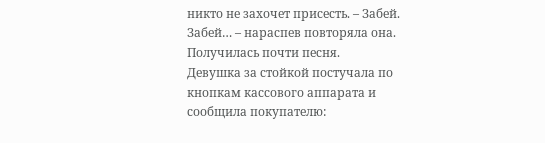никто не захочет присесть. – Забей. Забей… – нараспев повторяла она. Получилась почти песня.
Девушка за стойкой постучала по кнопкам кассового аппарата и сообщила покупателю: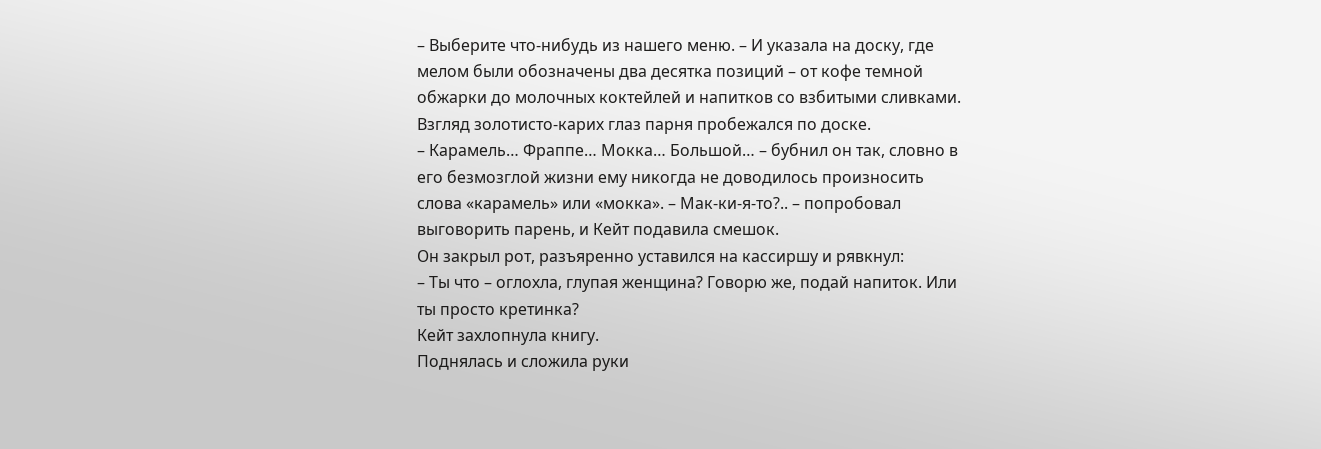– Выберите что-нибудь из нашего меню. – И указала на доску, где мелом были обозначены два десятка позиций – от кофе темной обжарки до молочных коктейлей и напитков со взбитыми сливками.
Взгляд золотисто-карих глаз парня пробежался по доске.
– Карамель… Фраппе… Мокка… Большой… – бубнил он так, словно в его безмозглой жизни ему никогда не доводилось произносить слова «карамель» или «мокка». – Мак-ки-я-то?.. – попробовал выговорить парень, и Кейт подавила смешок.
Он закрыл рот, разъяренно уставился на кассиршу и рявкнул:
– Ты что – оглохла, глупая женщина? Говорю же, подай напиток. Или ты просто кретинка?
Кейт захлопнула книгу.
Поднялась и сложила руки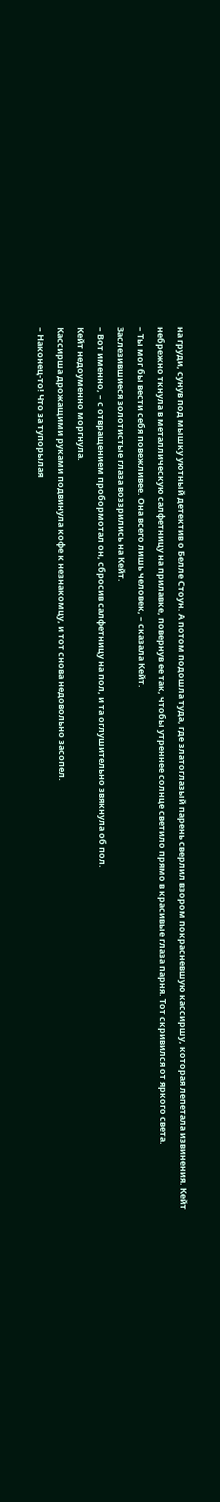на груди, сунув под мышку уютный детектив о Белле Стоун. А потом подошла туда, где златоглазый парень сверлил взором покрасневшую кассиршу, которая лепетала извинения. Кейт небрежно ткнула в металлическую салфетницу на прилавке, повернув ее так, чтобы утреннее солнце светило прямо в красивые глаза парня. Тот скривился от яркого света.
– Ты мог бы вести себя повежливее. Она всего лишь человек, – сказала Кейт.
Заслезившиеся золотистые глаза воззрились на Кейт.
– Вот именно, – с отвращением пробормотал он, сбросив салфетницу на пол, и та оглушительно звякнула об пол.
Кейт недоуменно моргнула.
Кассирша дрожащими руками подвинула кофе к незнакомцу, и тот снова недовольно засопел.
– Наконец-то! Что за тупорылая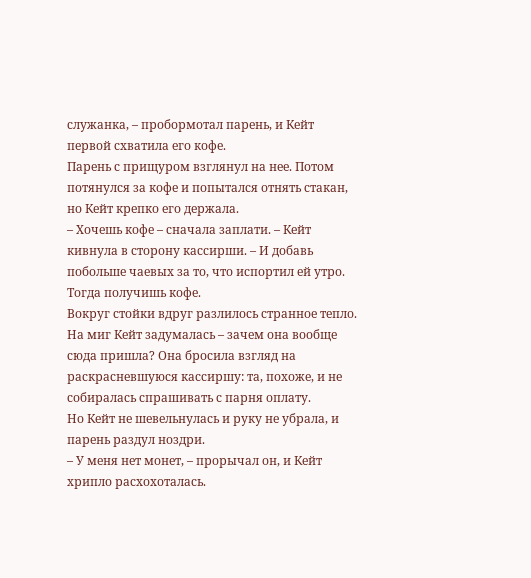служанка, – пробормотал парень, и Кейт первой схватила его кофе.
Парень с прищуром взглянул на нее. Потом потянулся за кофе и попытался отнять стакан, но Кейт крепко его держала.
– Хочешь кофе – сначала заплати. – Кейт кивнула в сторону кассирши. – И добавь побольше чаевых за то, что испортил ей утро. Тогда получишь кофе.
Вокруг стойки вдруг разлилось странное тепло. На миг Кейт задумалась – зачем она вообще сюда пришла? Она бросила взгляд на раскрасневшуюся кассиршу: та, похоже, и не собиралась спрашивать с парня оплату.
Но Кейт не шевельнулась и руку не убрала, и парень раздул ноздри.
– У меня нет монет, – прорычал он, и Кейт хрипло расхохоталась.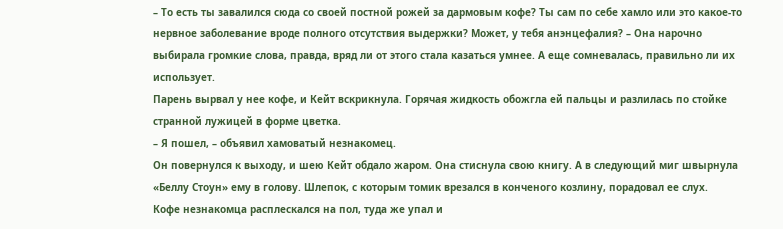– То есть ты завалился сюда со своей постной рожей за дармовым кофе? Ты сам по себе хамло или это какое-то нервное заболевание вроде полного отсутствия выдержки? Может, у тебя анэнцефалия? – Она нарочно выбирала громкие слова, правда, вряд ли от этого стала казаться умнее. А еще сомневалась, правильно ли их использует.
Парень вырвал у нее кофе, и Кейт вскрикнула. Горячая жидкость обожгла ей пальцы и разлилась по стойке странной лужицей в форме цветка.
– Я пошел, – объявил хамоватый незнакомец.
Он повернулся к выходу, и шею Кейт обдало жаром. Она стиснула свою книгу. А в следующий миг швырнула «Беллу Стоун» ему в голову. Шлепок, с которым томик врезался в конченого козлину, порадовал ее слух.
Кофе незнакомца расплескался на пол, туда же упал и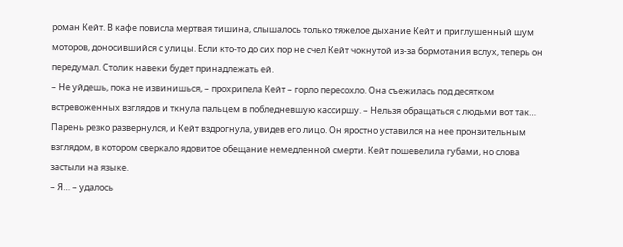роман Кейт. В кафе повисла мертвая тишина, слышалось только тяжелое дыхание Кейт и приглушенный шум моторов, доносившийся с улицы. Если кто-то до сих пор не счел Кейт чокнутой из-за бормотания вслух, теперь он передумал. Столик навеки будет принадлежать ей.
– Не уйдешь, пока не извинишься, – прохрипела Кейт – горло пересохло. Она съежилась под десятком встревоженных взглядов и ткнула пальцем в побледневшую кассиршу. – Нельзя обращаться с людьми вот так…
Парень резко развернулся, и Кейт вздрогнула, увидев его лицо. Он яростно уставился на нее пронзительным взглядом, в котором сверкало ядовитое обещание немедленной смерти. Кейт пошевелила губами, но слова застыли на языке.
– Я… – удалось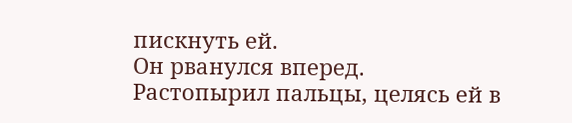пискнуть ей.
Он рванулся вперед.
Растопырил пальцы, целясь ей в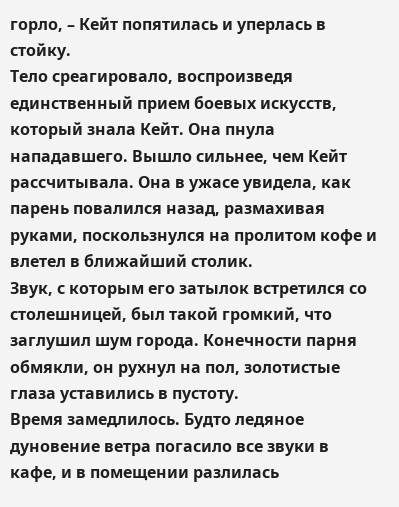горло, – Кейт попятилась и уперлась в стойку.
Тело среагировало, воспроизведя единственный прием боевых искусств, который знала Кейт. Она пнула нападавшего. Вышло сильнее, чем Кейт рассчитывала. Она в ужасе увидела, как парень повалился назад, размахивая руками, поскользнулся на пролитом кофе и влетел в ближайший столик.
Звук, с которым его затылок встретился со столешницей, был такой громкий, что заглушил шум города. Конечности парня обмякли, он рухнул на пол, золотистые глаза уставились в пустоту.
Время замедлилось. Будто ледяное дуновение ветра погасило все звуки в кафе, и в помещении разлилась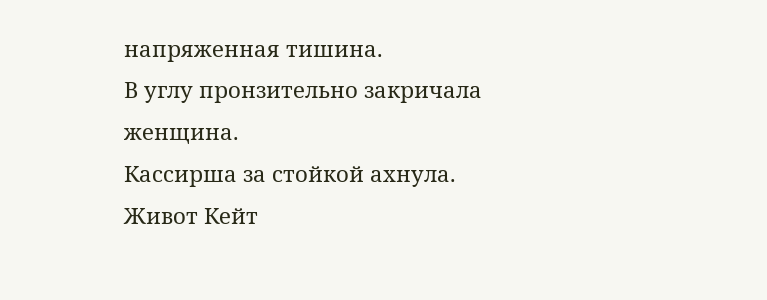напряженная тишина.
В углу пронзительно закричала женщина.
Кассирша за стойкой ахнула.
Живот Кейт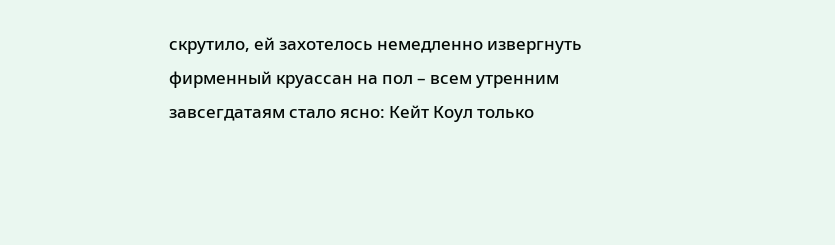скрутило, ей захотелось немедленно извергнуть фирменный круассан на пол – всем утренним завсегдатаям стало ясно: Кейт Коул только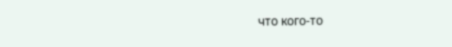что кого-то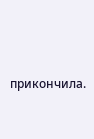прикончила.